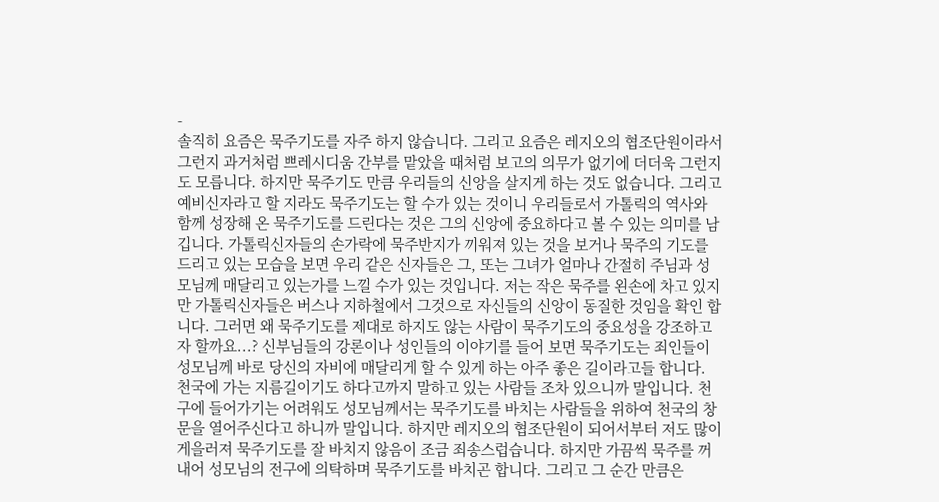-
솔직히 요즘은 묵주기도를 자주 하지 않습니다. 그리고 요즘은 레지오의 협조단원이라서 그런지 과거처럼 쁘레시디움 간부를 맡았을 때처럼 보고의 의무가 없기에 더더욱 그런지도 모릅니다. 하지만 묵주기도 만큼 우리들의 신앙을 살지게 하는 것도 없습니다. 그리고 예비신자라고 할 지라도 묵주기도는 할 수가 있는 것이니 우리들로서 가톨릭의 역사와 함께 성장해 온 묵주기도를 드린다는 것은 그의 신앙에 중요하다고 볼 수 있는 의미를 남깁니다. 가톨릭신자들의 손가락에 묵주반지가 끼워져 있는 것을 보거나 묵주의 기도를 드리고 있는 모습을 보면 우리 같은 신자들은 그, 또는 그녀가 얼마나 간절히 주님과 성모님께 매달리고 있는가를 느낄 수가 있는 것입니다. 저는 작은 묵주를 왼손에 차고 있지만 가톨릭신자들은 버스나 지하철에서 그것으로 자신들의 신앙이 동질한 것임을 확인 합니다. 그러면 왜 묵주기도를 제대로 하지도 않는 사람이 묵주기도의 중요성을 강조하고자 할까요...? 신부님들의 강론이나 성인들의 이야기를 들어 보면 묵주기도는 죄인들이 성모님께 바로 당신의 자비에 매달리게 할 수 있게 하는 아주 좋은 길이라고들 합니다. 천국에 가는 지름길이기도 하다고까지 말하고 있는 사람들 조차 있으니까 말입니다. 천구에 들어가기는 어려워도 성모님께서는 묵주기도를 바치는 사람들을 위하여 천국의 창문을 열어주신다고 하니까 말입니다. 하지만 레지오의 협조단원이 되어서부터 저도 많이 게을러져 묵주기도를 잘 바치지 않음이 조금 죄송스럽습니다. 하지만 가끔씩 묵주를 꺼내어 성모님의 전구에 의탁하며 묵주기도를 바치곤 합니다. 그리고 그 순간 만큼은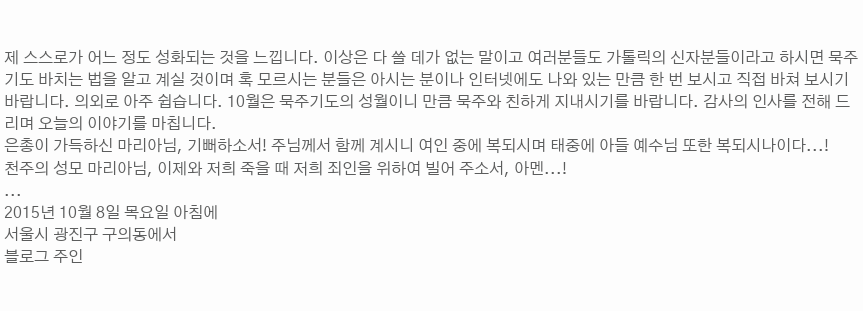제 스스로가 어느 정도 성화되는 것을 느낍니다. 이상은 다 쓸 데가 없는 말이고 여러분들도 가톨릭의 신자분들이라고 하시면 묵주기도 바치는 법을 알고 계실 것이며 혹 모르시는 분들은 아시는 분이나 인터넷에도 나와 있는 만큼 한 번 보시고 직접 바쳐 보시기 바랍니다. 의외로 아주 쉽습니다. 10월은 묵주기도의 성월이니 만큼 묵주와 친하게 지내시기를 바랍니다. 감사의 인사를 전해 드리며 오늘의 이야기를 마칩니다.
은총이 가득하신 마리아님, 기뻐하소서! 주님께서 함께 계시니 여인 중에 복되시며 태중에 아들 예수님 또한 복되시나이다...!
천주의 성모 마리아님, 이제와 저희 죽을 때 저희 죄인을 위하여 빌어 주소서, 아멘...!
...
2015년 10월 8일 목요일 아침에
서울시 광진구 구의동에서
블로그 주인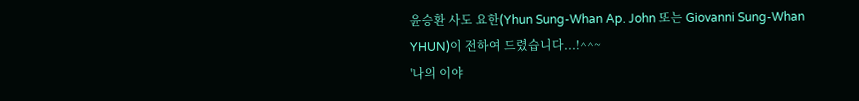윤승환 사도 요한(Yhun Sung-Whan Ap. John 또는 Giovanni Sung-Whan YHUN)이 전하여 드렸습니다...!^^~
'나의 이야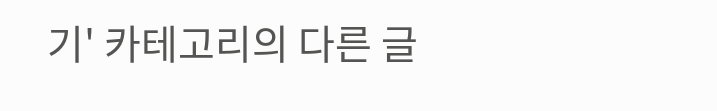기' 카테고리의 다른 글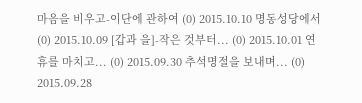마음을 비우고-이단에 관하여 (0) 2015.10.10 명동성당에서 (0) 2015.10.09 [갑과 을]-작은 것부터... (0) 2015.10.01 연휴를 마치고... (0) 2015.09.30 추석명절을 보내며... (0) 2015.09.28